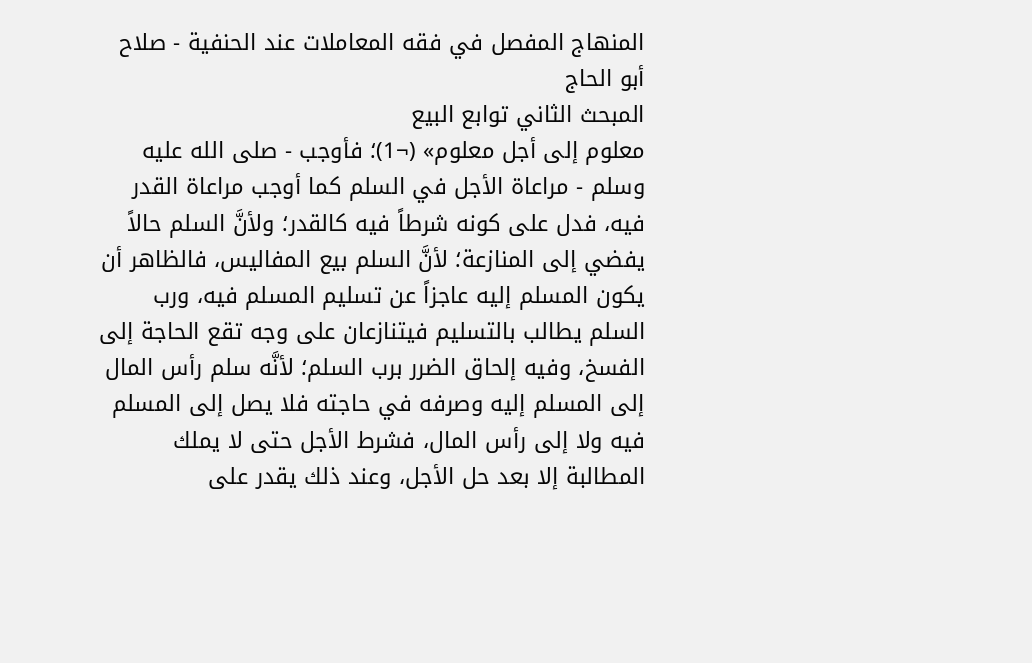المنهاج المفصل في فقه المعاملات عند الحنفية - صلاح أبو الحاج
المبحث الثاني توابع البيع
معلوم إلى أجل معلوم» (¬1)؛ فأوجب - صلى الله عليه وسلم - مراعاة الأجل في السلم كما أوجب مراعاة القدر فيه، فدل على كونه شرطاً فيه كالقدر؛ ولأنَّ السلم حالاً يفضي إلى المنازعة؛ لأنَّ السلم بيع المفاليس، فالظاهر أن يكون المسلم إليه عاجزاً عن تسليم المسلم فيه، ورب السلم يطالب بالتسليم فيتنازعان على وجه تقع الحاجة إلى الفسخ، وفيه إلحاق الضرر برب السلم؛ لأنَّه سلم رأس المال إلى المسلم إليه وصرفه في حاجته فلا يصل إلى المسلم فيه ولا إلى رأس المال، فشرط الأجل حتى لا يملك المطالبة إلا بعد حل الأجل، وعند ذلك يقدر على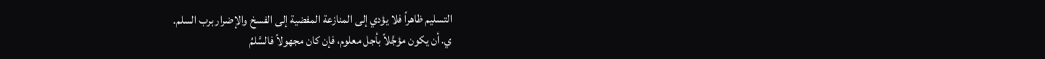التسليم ظاهراً فلا يؤدي إلى المنازعة المفضية إلى الفسخ والإضرار برب السلم.
ي. أن يكون مؤجَّلاً بأجل معلوم، فإن كان مجهولاً فالسَّلمُ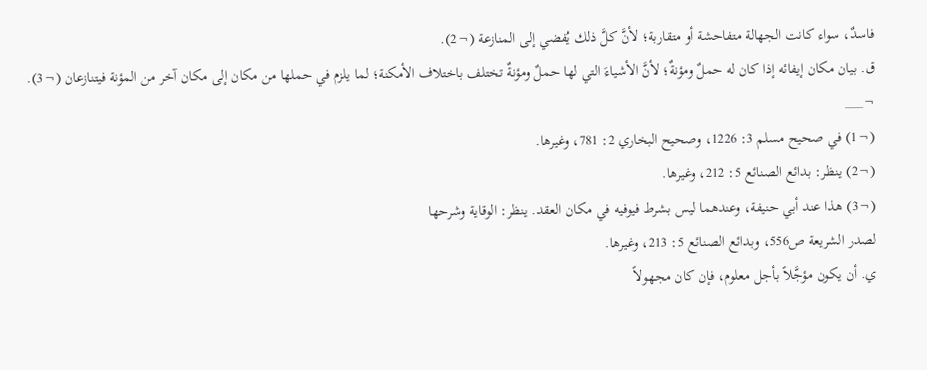فاسدٌ، سواء كانت الجهالة متفاحشة أو متقاربة؛ لأنَّ كلَّ ذلك يُفضي إلى المنازعة (¬2).
ق. بيان مكان إيفائه إذا كان له حملٌ ومؤنةٌ؛ لأنَّ الأشياءَ التي لها حملٌ ومؤنةٌ تختلف باختلاف الأمكنة؛ لما يلزم في حملها من مكان إلى مكان آخر من المؤنة فيتنازعان (¬3).
¬___
(¬1) في صحيح مسلم 3: 1226، وصحيح البخاري 2: 781، وغيرها.
(¬2) ينظر: بدائع الصنائع 5: 212، وغيرها.
(¬3) هذا عند أبي حنيفة، وعندهما ليس بشرط فيوفيه في مكان العقد. ينظر: الوقاية وشرحها
لصدر الشريعة ص556، وبدائع الصنائع 5: 213، وغيرها.
ي. أن يكون مؤجَّلاً بأجل معلوم، فإن كان مجهولاً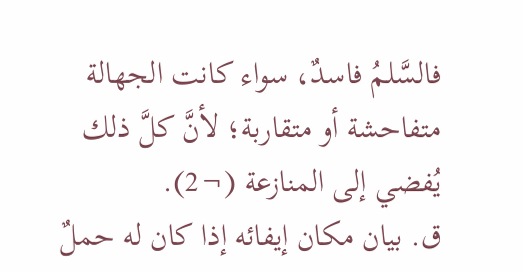فالسَّلمُ فاسدٌ، سواء كانت الجهالة متفاحشة أو متقاربة؛ لأنَّ كلَّ ذلك يُفضي إلى المنازعة (¬2).
ق. بيان مكان إيفائه إذا كان له حملٌ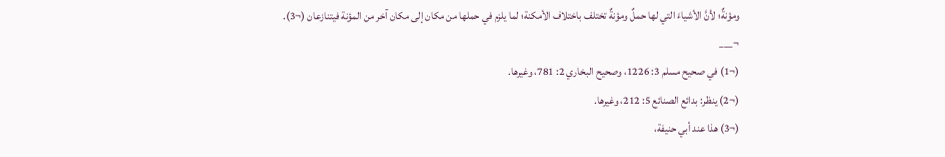ومؤنةٌ؛ لأنَّ الأشياءَ التي لها حملٌ ومؤنةٌ تختلف باختلاف الأمكنة؛ لما يلزم في حملها من مكان إلى مكان آخر من المؤنة فيتنازعان (¬3).
¬___
(¬1) في صحيح مسلم 3: 1226، وصحيح البخاري 2: 781، وغيرها.
(¬2) ينظر: بدائع الصنائع 5: 212، وغيرها.
(¬3) هذا عند أبي حنيفة،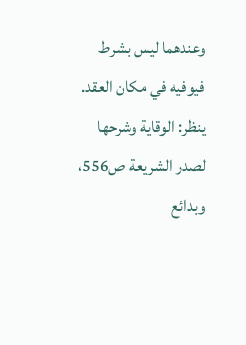وعندهما ليس بشرط فيوفيه في مكان العقد. ينظر: الوقاية وشرحها
لصدر الشريعة ص556، وبدائع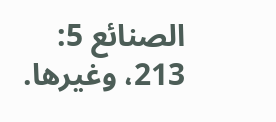الصنائع 5: 213، وغيرها.